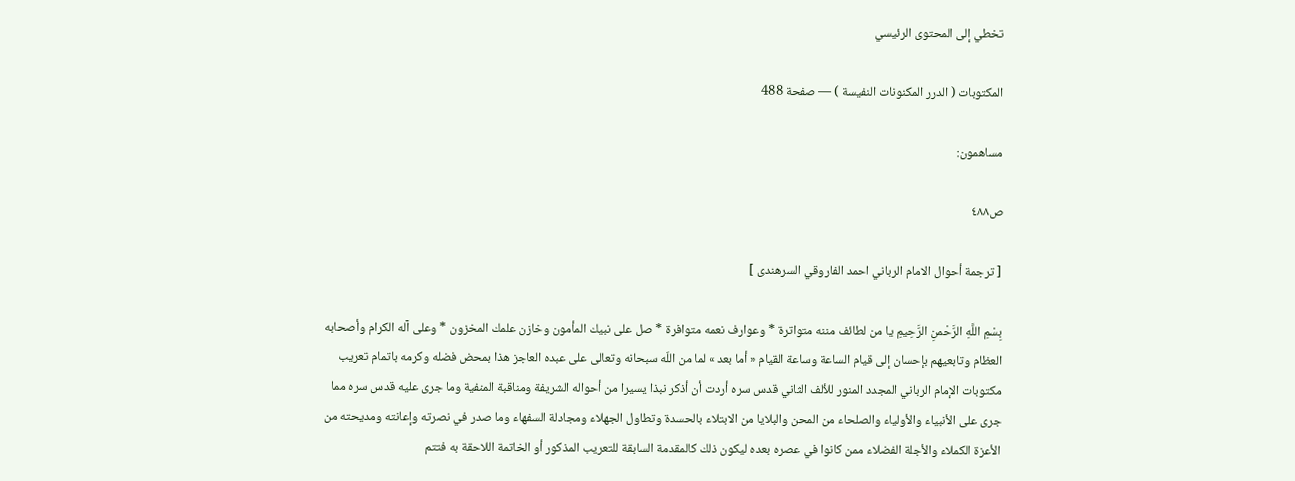تخطي إلى المحتوى الرئيسي

المكتوبات ( الدرر المكنونات النفيسة ) — صفحة 488

مساهمون:

ص٤٨٨

[ ترجمة أحوال الامام الرباني احمد الفاروقي السرهندى ]

بِسْمِ اللَّهِ الرَّحْمنِ الرَّحِيمِ يا من لطائف مننه متواترة * وعوارف نعمه متوافرة * صل على نبيك المأمون وخازن علمك المخزون * وعلى آله الكرام وأصحابه العظام وتابعيهم بإحسان إلى قيام الساعة وساعة القيام « أما بعد » لما من اللّه سبحانه وتعالى على عبده العاجز هذا بمحض فضله وكرمه باتمام تعريب مكتوبات الإمام الرباني المجدد المنور للألف الثاني قدس سره أردت أن أذكر نبذا يسيرا من أحواله الشريفة ومناقبة المنفية وما جرى عليه قدس سره مما جرى على الأنبياء والأولياء والصلحاء من المحن والبلايا من الابتلاء بالحسدة وتطاول الجهلاء ومجادلة السفهاء وما صدر في نصرته وإعانته ومديحته من الأعزة الكملاء والأجلة الفضلاء ممن كانوا في عصره بعده ليكون ذلك كالمقدمة السابقة للتعريب المذكور أو الخاتمة اللاحقة به فتتم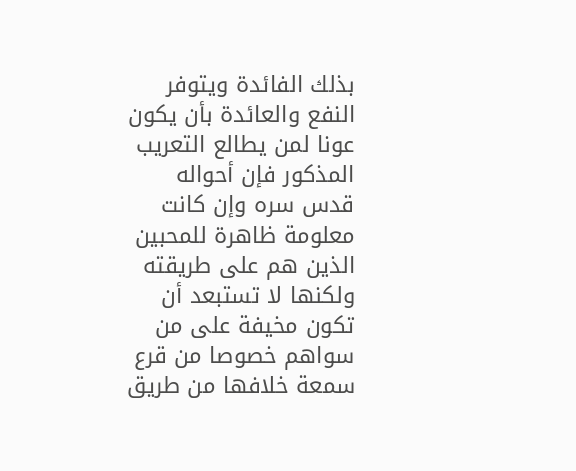بذلك الفائدة ويتوفر النفع والعائدة بأن يكون عونا لمن يطالع التعريب المذكور فإن أحواله قدس سره وإن كانت معلومة ظاهرة للمحبين الذين هم على طريقته ولكنها لا تستبعد أن تكون مخيفة على من سواهم خصوصا من قرع سمعة خلافها من طريق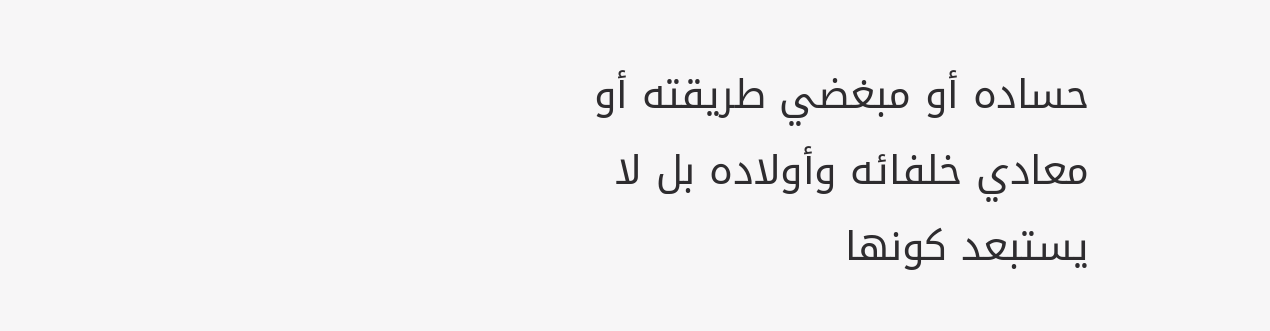حساده أو مبغضي طريقته أو معادي خلفائه وأولاده بل لا يستبعد كونها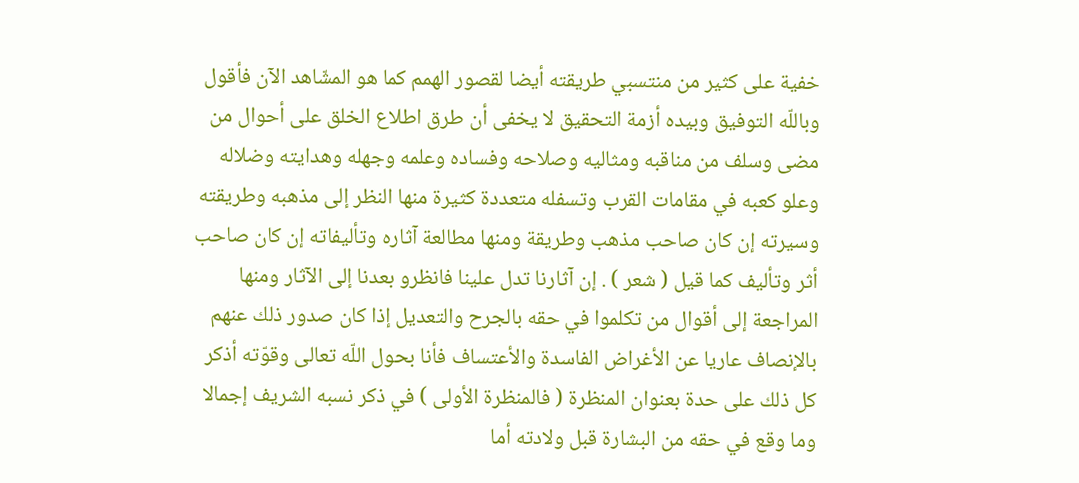خفية على كثير من منتسبي طريقته أيضا لقصور الهمم كما هو المشّاهد الآن فأقول وباللّه التوفيق وبيده أزمة التحقيق لا يخفى أن طرق اطلاع الخلق على أحوال من مضى وسلف من مناقبه ومثاليه وصلاحه وفساده وعلمه وجهله وهدايته وضلاله وعلو كعبه في مقامات القرب وتسفله متعددة كثيرة منها النظر إلى مذهبه وطريقته وسيرته إن كان صاحب مذهب وطريقة ومنها مطالعة آثاره وتأليفاته إن كان صاحب أثر وتأليف كما قيل ( شعر ) . إن آثارنا تدل علينا فانظرو بعدنا إلى الآثار ومنها المراجعة إلى أقوال من تكلموا في حقه بالجرح والتعديل إذا كان صدور ذلك عنهم بالإنصاف عاريا عن الأغراض الفاسدة والأعتساف فأنا بحول اللّه تعالى وقوّته أذكر كل ذلك على حدة بعنوان المنظرة ( فالمنظرة الأولى ) في ذكر نسبه الشريف إجمالا وما وقع في حقه من البشارة قبل ولادته أما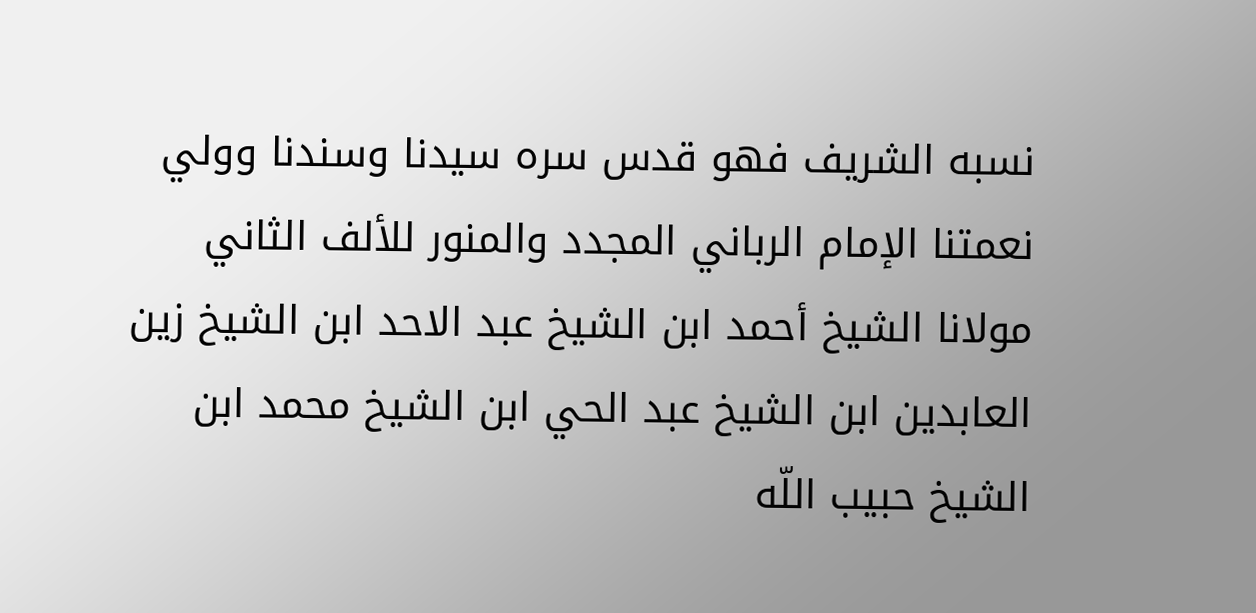نسبه الشريف فهو قدس سره سيدنا وسندنا وولي نعمتنا الإمام الرباني المجدد والمنور للألف الثاني مولانا الشيخ أحمد ابن الشيخ عبد الاحد ابن الشيخ زين العابدين ابن الشيخ عبد الحي ابن الشيخ محمد ابن الشيخ حبيب اللّه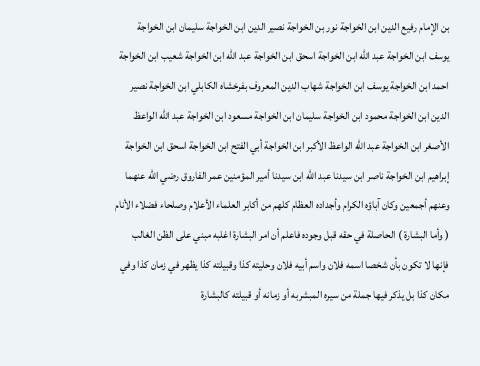بن الإمام رفيع الدين ابن الخواجة نور بن الخواجة نصير الدين ابن الخواجة سليمان ابن الخواجة يوسف ابن الخواجة عبد اللّه ابن الخواجة اسحق ابن الخواجة عبد اللّه ابن الخواجة شعيب ابن الخواجة احمد ابن الخواجة يوسف ابن الخواجة شهاب الدين المعروف بفرخشاه الكابلي ابن الخواجة نصير الدين ابن الخواجة محمود ابن الخواجة سليمان ابن الخواجة مسعود ابن الخواجة عبد اللّه الواعظ الأصغر ابن الخواجة عبد اللّه الواعظ الأكبر ابن الخواجة أبي الفتح ابن الخواجة اسحق ابن الخواجة إبراهيم ابن الخواجة ناصر ابن سيدنا عبد اللّه ابن سيدنا أمير المؤمنين عمر الفاروق رضي اللّه عنهما وعنهم أجمعين وكان آباؤه الكرام وأجداده العظام كلهم من أكابر العلماء الأعلام وصلحاء فضلاء الأنام ( وأما البشارة ) الحاصلة في حقه قبل وجوده فاعلم أن امر البشارة اغلبه مبني على الظن الغالب فإنها لا تكون بأن شخصا اسمه فلان واسم أبيه فلان وحليته كذا وقبيلته كذا يظهر في زمان كذا وفي مكان كذا بل يذكر فيها جملة من سيره المبشربه أو زمانه أو قبيلته كالبشارة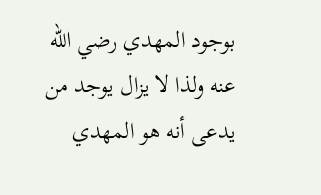بوجود المهدي رضي اللّه عنه ولذا لا يزال يوجد من يدعى أنه هو المهدي